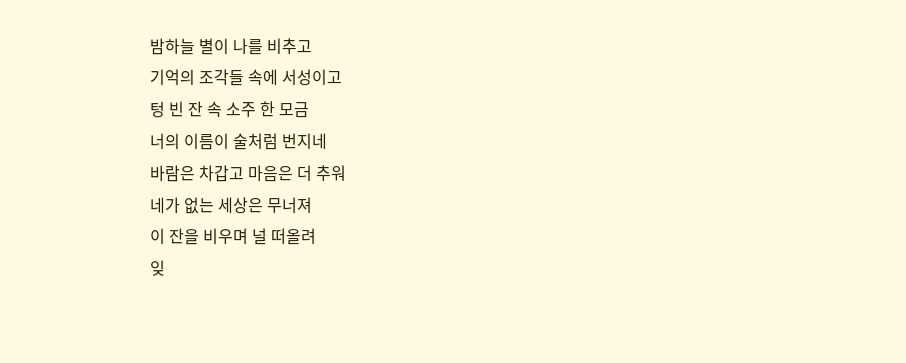밤하늘 별이 나를 비추고
기억의 조각들 속에 서성이고
텅 빈 잔 속 소주 한 모금
너의 이름이 술처럼 번지네
바람은 차갑고 마음은 더 추워
네가 없는 세상은 무너져
이 잔을 비우며 널 떠올려
잊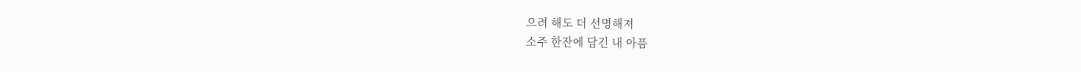으려 해도 더 선명해져
소주 한잔에 담긴 내 아픔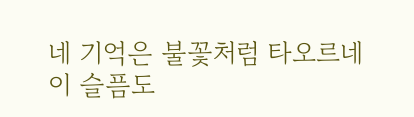네 기억은 불꽃처럼 타오르네
이 슬픔도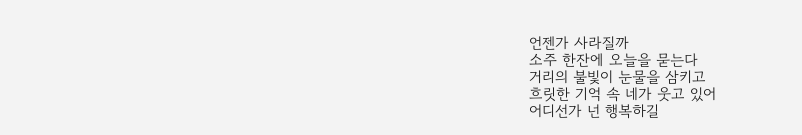언젠가 사라질까
소주 한잔에 오늘을 묻는다
거리의 불빛이 눈물을 삼키고
흐릿한 기억 속 네가 웃고 있어
어디선가 넌 행복하길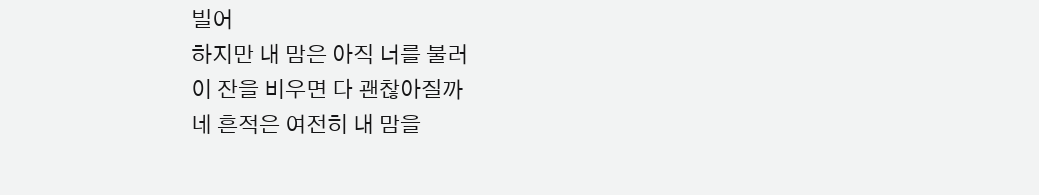빌어
하지만 내 맘은 아직 너를 불러
이 잔을 비우면 다 괜찮아질까
네 흔적은 여전히 내 맘을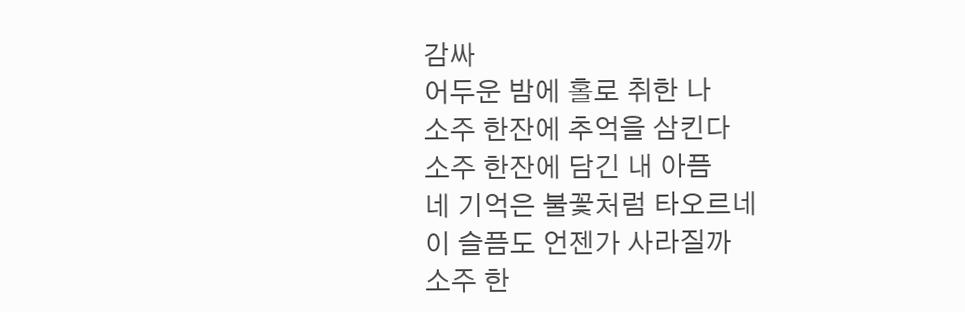감싸
어두운 밤에 홀로 취한 나
소주 한잔에 추억을 삼킨다
소주 한잔에 담긴 내 아픔
네 기억은 불꽃처럼 타오르네
이 슬픔도 언젠가 사라질까
소주 한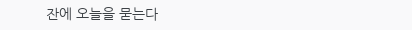잔에 오늘을 묻는다